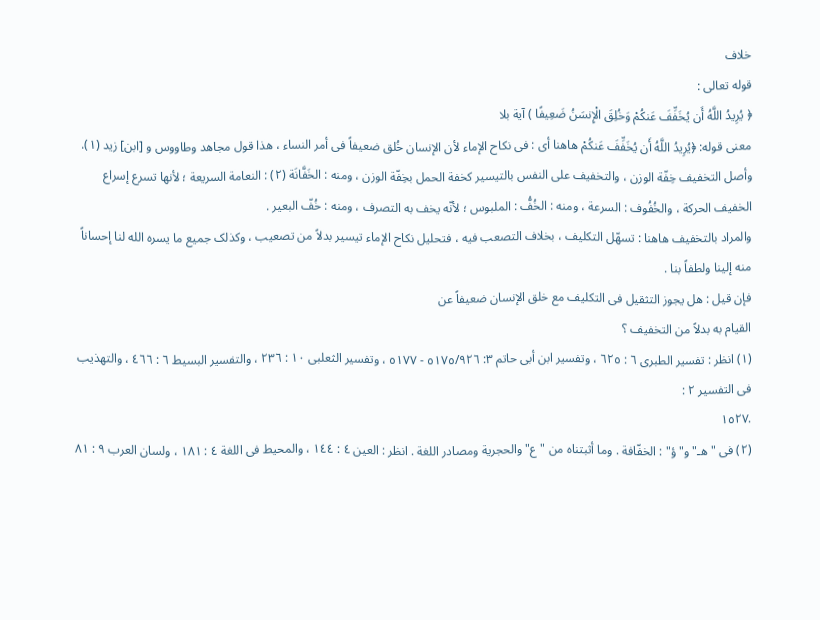خلاف
قوله تعالى :
﴿ یُرِیدُ اللَّهُ أَن یُخَفِّفَ عَنکُمْ وَخُلِقَ الْإِنسَنُ ضَعِیفًا ) آیة بلا
معنى قوله: ﴿یُرِیدُ اللَّهُ أَن یُخَفِّفَ عَنکُمْ هاهنا أی : فی نکاح الإماء لأن الإنسان خُلق ضعیفاً فی أمر النساء ، هذا قول مجاهد وطاووس و [ابن] زید (١).
وأصل التخفیف خِفّة الوزن ، والتخفیف على النفس بالتیسیر کخفة الحمل بخِفّة الوزن ، ومنه : الخَفَّانَة (٢) : النعامة السریعة ؛ لأنها تسرع إسراع الخفیف الحرکة ، والخُفُوف : السرعة ، ومنه : الخُفُّ : الملبوس ؛ لأنّه یخف به التصرف ، ومنه : خُفّ البعیر .
والمراد بالتخفیف هاهنا : تسهّل التکلیف ، بخلاف التصعب فیه ، فتحلیل نکاح الإماء تیسیر بدلاً من تصعیب ، وکذلک جمیع ما یسره الله لنا إحساناً منه إلینا ولطفاً بنا .
فإن قیل : هل یجوز التثقیل فی التکلیف مع خلق الإنسان ضعیفاً عن
القیام به بدلاً من التخفیف ؟
(١) انظر : تفسیر الطبری ٦ : ٦٢٥ ، وتفسیر ابن أبی حاتم ٣: ٥١٧٥/٩٢٦ - ٥١٧٧ ، وتفسیر الثعلبی ١٠ : ٢٣٦ ، والتفسیر البسیط ٦ : ٤٦٦ ، والتهذیب فی التفسیر ٢ :
.١٥٢٧
(٢) فی "هـ" و"ؤ" : الخفّافة . وما أثبتناه من "ع" والحجریة ومصادر اللغة . انظر : العین ٤ : ١٤٤ ، والمحیط فی اللغة ٤ : ١۸١ ، ولسان العرب ٩ : ۸١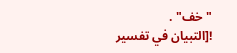"خف" .
![التبيان في تفسير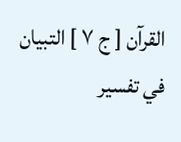القرآن [ ج ٧ ] التبيان في تفسير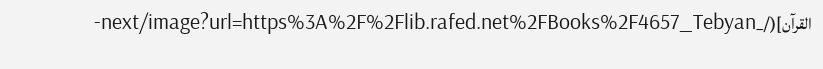القرآن](/_next/image?url=https%3A%2F%2Flib.rafed.net%2FBooks%2F4657_Tebyan-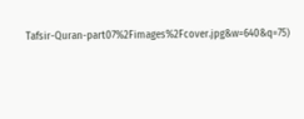Tafsir-Quran-part07%2Fimages%2Fcover.jpg&w=640&q=75)